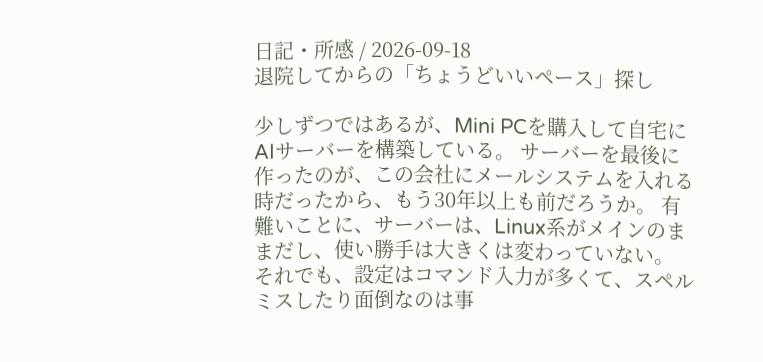日記・所感 / 2026-09-18
退院してからの「ちょうどいいペース」探し

少しずつではあるが、Mini PCを購入して自宅にAIサーバーを構築している。 サーバーを最後に作ったのが、この会社にメールシステムを入れる時だったから、もう30年以上も前だろうか。 有難いことに、サーバーは、Linux系がメインのままだし、使い勝手は大きくは変わっていない。 それでも、設定はコマンド入力が多くて、スペルミスしたり面倒なのは事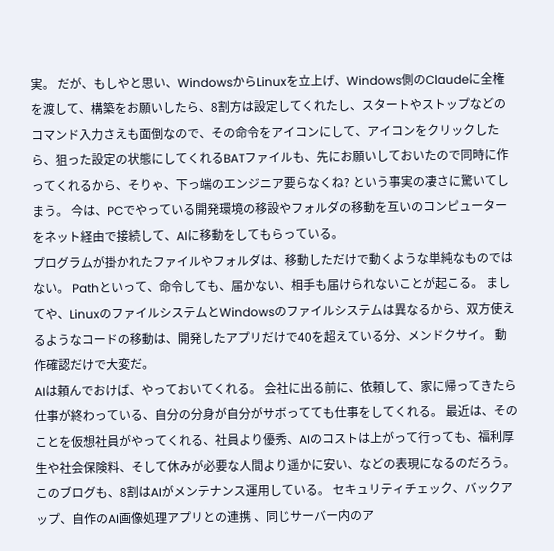実。 だが、もしやと思い、WindowsからLinuxを立上げ、Windows側のClaudeに全権を渡して、構築をお願いしたら、8割方は設定してくれたし、スタートやストップなどのコマンド入力さえも面倒なので、その命令をアイコンにして、アイコンをクリックしたら、狙った設定の状態にしてくれるBATファイルも、先にお願いしておいたので同時に作ってくれるから、そりゃ、下っ端のエンジニア要らなくね? という事実の凄さに驚いてしまう。 今は、PCでやっている開発環境の移設やフォルダの移動を互いのコンピューターをネット経由で接続して、AIに移動をしてもらっている。
プログラムが掛かれたファイルやフォルダは、移動しただけで動くような単純なものではない。 Pathといって、命令しても、届かない、相手も届けられないことが起こる。 ましてや、LinuxのファイルシステムとWindowsのファイルシステムは異なるから、双方使えるようなコードの移動は、開発したアプリだけで40を超えている分、メンドクサイ。 動作確認だけで大変だ。
AIは頼んでおけば、やっておいてくれる。 会社に出る前に、依頼して、家に帰ってきたら仕事が終わっている、自分の分身が自分がサボってても仕事をしてくれる。 最近は、そのことを仮想社員がやってくれる、社員より優秀、AIのコストは上がって行っても、福利厚生や社会保険料、そして休みが必要な人間より遥かに安い、などの表現になるのだろう。
このブログも、8割はAIがメンテナンス運用している。 セキュリティチェック、バックアップ、自作のAI画像処理アプリとの連携 、同じサーバー内のア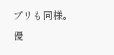プリも同様。 優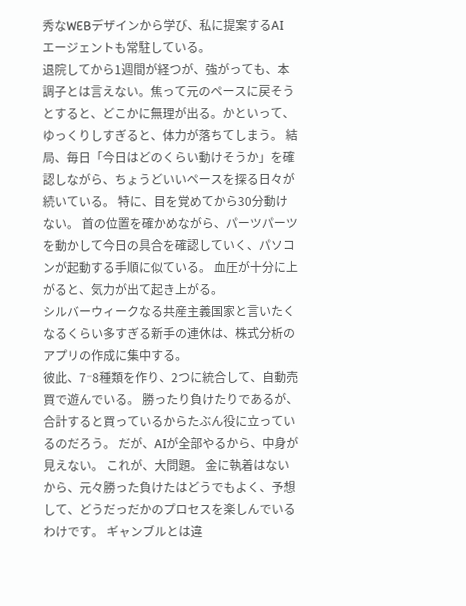秀なWEBデザインから学び、私に提案するAI エージェントも常駐している。
退院してから1週間が経つが、強がっても、本調子とは言えない。焦って元のペースに戻そうとすると、どこかに無理が出る。かといって、ゆっくりしすぎると、体力が落ちてしまう。 結局、毎日「今日はどのくらい動けそうか」を確認しながら、ちょうどいいペースを探る日々が続いている。 特に、目を覚めてから30分動けない。 首の位置を確かめながら、パーツパーツを動かして今日の具合を確認していく、パソコンが起動する手順に似ている。 血圧が十分に上がると、気力が出て起き上がる。
シルバーウィークなる共産主義国家と言いたくなるくらい多すぎる新手の連休は、株式分析のアプリの作成に集中する。
彼此、7⁻8種類を作り、2つに統合して、自動売買で遊んでいる。 勝ったり負けたりであるが、合計すると買っているからたぶん役に立っているのだろう。 だが、AIが全部やるから、中身が見えない。 これが、大問題。 金に執着はないから、元々勝った負けたはどうでもよく、予想して、どうだっだかのプロセスを楽しんでいるわけです。 ギャンブルとは違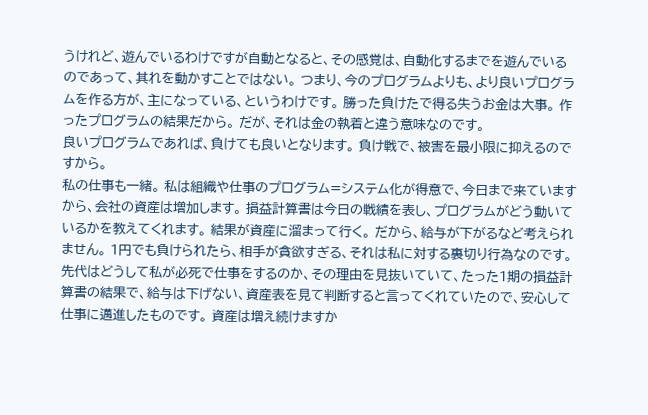うけれど、遊んでいるわけですが自動となると、その感覚は、自動化するまでを遊んでいるのであって、其れを動かすことではない。 つまり、今のプログラムよりも、より良いプログラムを作る方が、主になっている、というわけです。 勝った負けたで得る失うお金は大事。 作ったプログラムの結果だから。 だが、それは金の執着と違う意味なのです。
良いプログラムであれば、負けても良いとなります。 負け戦で、被害を最小限に抑えるのですから。
私の仕事も一緒。 私は組織や仕事のプログラム=システム化が得意で、今日まで来ていますから、会社の資産は増加します。 損益計算書は今日の戦績を表し、プログラムがどう動いているかを教えてくれます。 結果が資産に溜まって行く。 だから、給与が下がるなど考えられません。 1円でも負けられたら、相手が貪欲すぎる、それは私に対する裏切り行為なのです。 先代はどうして私が必死で仕事をするのか、その理由を見抜いていて、たった1期の損益計算書の結果で、給与は下げない、資産表を見て判断すると言ってくれていたので、安心して仕事に邁進したものです。 資産は増え続けますか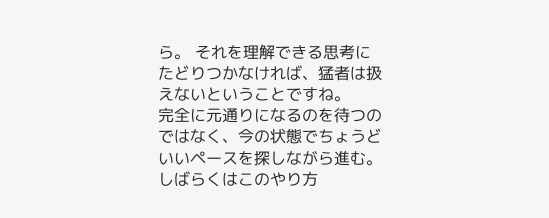ら。 それを理解できる思考にたどりつかなければ、猛者は扱えないということですね。
完全に元通りになるのを待つのではなく、今の状態でちょうどいいペースを探しながら進む。しばらくはこのやり方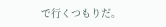で行くつもりだ。